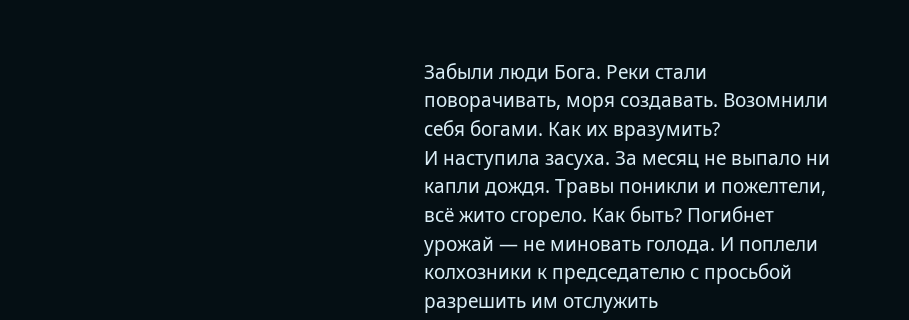Забыли люди Бога. Реки стали поворачивать, моря создавать. Возомнили себя богами. Как их вразумить?
И наступила засуха. За месяц не выпало ни капли дождя. Травы поникли и пожелтели, всё жито сгорело. Как быть? Погибнет урожай — не миновать голода. И поплели колхозники к председателю с просьбой разрешить им отслужить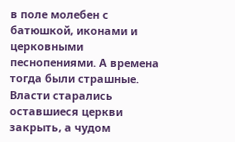в поле молебен с батюшкой, иконами и церковными песнопениями. А времена тогда были страшные. Власти старались оставшиеся церкви закрыть, а чудом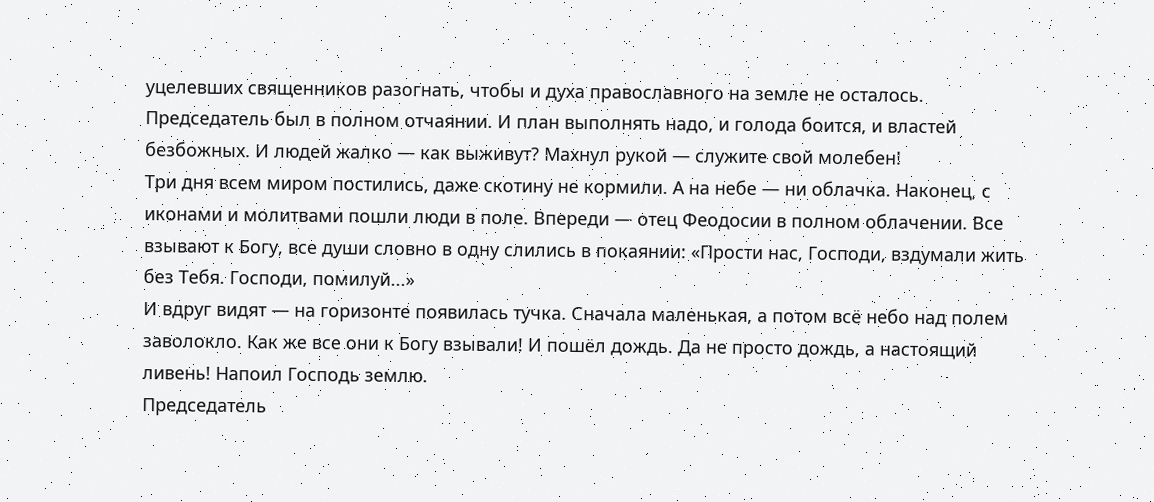уцелевших священников разогнать, чтобы и духа православного на земле не осталось.
Председатель был в полном отчаянии. И план выполнять надо, и голода боится, и властей безбожных. И людей жалко — как выживут? Махнул рукой — служите свой молебен!
Три дня всем миром постились, даже скотину не кормили. А на небе — ни облачка. Наконец, с иконами и молитвами пошли люди в поле. Впереди — отец Феодосии в полном облачении. Все взывают к Богу, все души словно в одну слились в покаянии: «Прости нас, Господи, вздумали жить без Тебя. Господи, помилуй...»
И вдруг видят — на горизонте появилась тучка. Сначала маленькая, а потом всё небо над полем заволокло. Как же все они к Богу взывали! И пошёл дождь. Да не просто дождь, а настоящий ливень! Напоил Господь землю.
Председатель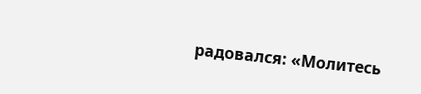радовался: «Молитесь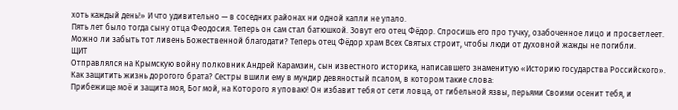хоть каждый день!» И что удивительно — в соседних районах ни одной капли не упало.
Пять лет было тогда сыну отца Феодосия. Теперь он сам стал батюшкой. Зовут его отец Фёдор. Спросишь его про тучку, озабоченное лицо и просветлеет. Можно ли забыть тот ливень Божественной благодати? Теперь отец Фёдор храм Всех Святых строит, чтобы люди от духовной жажды не погибли.
ЩИТ
Отправлялся на Крымскую войну полковник Андрей Карамзин, сын известного историка, написавшего знаменитую «Историю государства Российского». Как защитить жизнь дорогого брата? Сестры вшили ему в мундир девяностый псалом, в котором такие слова:
Прибежище моё и защита моя, Бог мой, на Которого я уповаю! Он избавит тебя от сети ловца, от гибельной язвы, перьями Своими осенит тебя, и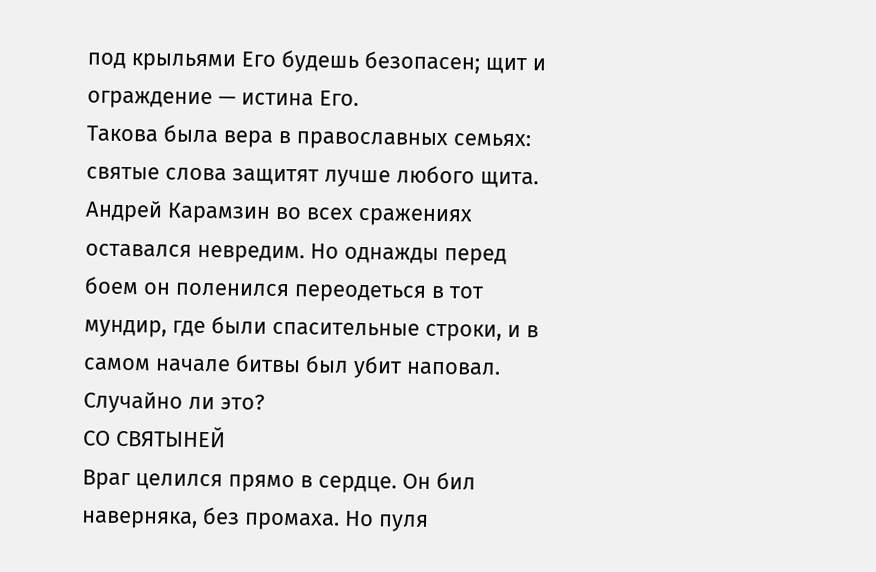под крыльями Его будешь безопасен; щит и ограждение — истина Его.
Такова была вера в православных семьях: святые слова защитят лучше любого щита.
Андрей Карамзин во всех сражениях оставался невредим. Но однажды перед боем он поленился переодеться в тот мундир, где были спасительные строки, и в самом начале битвы был убит наповал.
Случайно ли это?
СО СВЯТЫНЕЙ
Враг целился прямо в сердце. Он бил наверняка, без промаха. Но пуля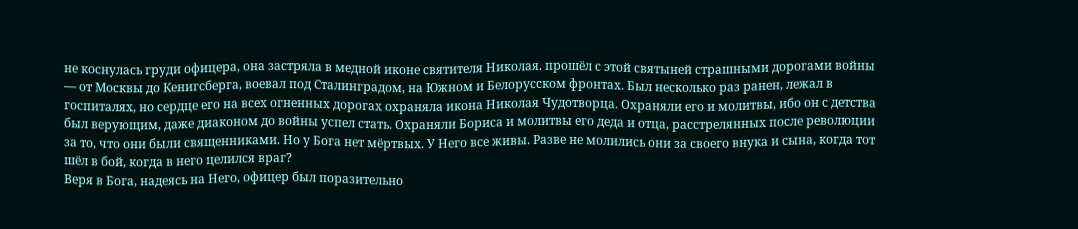не коснулась груди офицера, она застряла в медной иконе святителя Николая. прошёл с этой святыней страшными дорогами войны — от Москвы до Кенигсберга, воевал под Сталинградом, на Южном и Белорусском фронтах. Был несколько раз ранен, лежал в госпиталях, но сердце его на всех огненных дорогах охраняла икона Николая Чудотворца. Охраняли его и молитвы, ибо он с детства был верующим, даже диаконом до войны успел стать. Охраняли Бориса и молитвы его деда и отца, расстрелянных после революции за то, что они были священниками. Но у Бога нет мёртвых. У Него все живы. Разве не молились они за своего внука и сына, когда тот шёл в бой, когда в него целился враг?
Веря в Бога, надеясь на Него, офицер был поразительно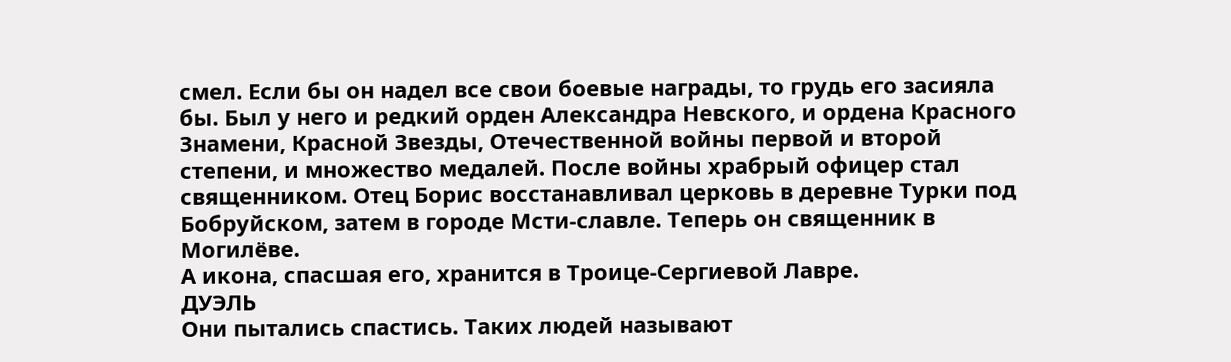смел. Если бы он надел все свои боевые награды, то грудь его засияла бы. Был у него и редкий орден Александра Невского, и ордена Красного Знамени, Красной Звезды, Отечественной войны первой и второй степени, и множество медалей. После войны храбрый офицер стал священником. Отец Борис восстанавливал церковь в деревне Турки под Бобруйском, затем в городе Мсти-славле. Теперь он священник в Могилёве.
А икона, спасшая его, хранится в Троице-Сергиевой Лавре.
ДУЭЛЬ
Они пытались спастись. Таких людей называют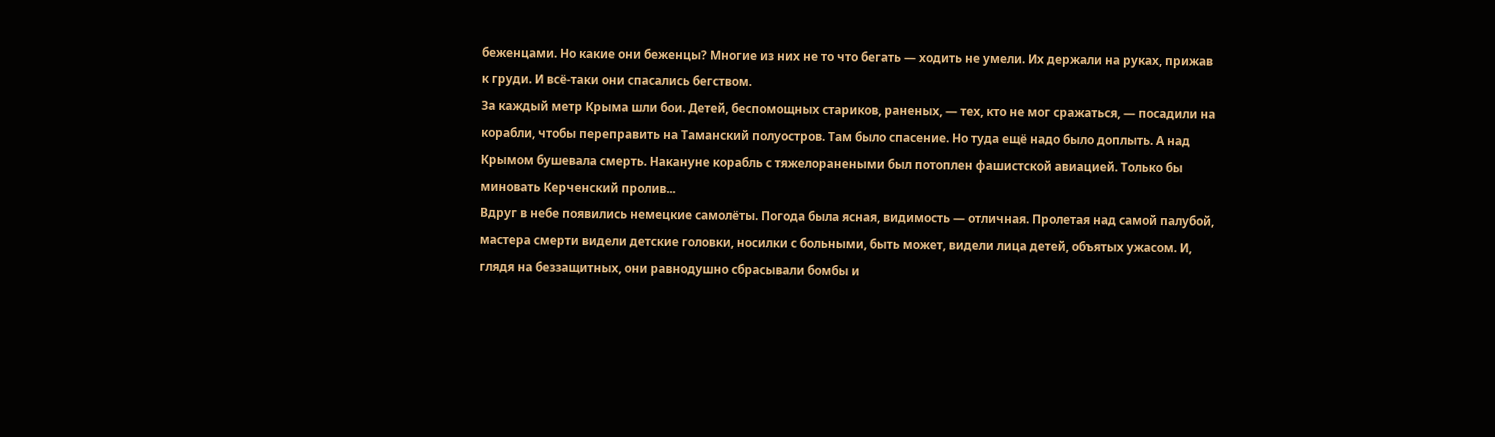беженцами. Но какие они беженцы? Многие из них не то что бегать — ходить не умели. Их держали на руках, прижав к груди. И всё-таки они спасались бегством.
За каждый метр Крыма шли бои. Детей, беспомощных стариков, раненых, — тех, кто не мог сражаться, — посадили на корабли, чтобы переправить на Таманский полуостров. Там было спасение. Но туда ещё надо было доплыть. А над Крымом бушевала смерть. Накануне корабль с тяжелоранеными был потоплен фашистской авиацией. Только бы миновать Керченский пролив...
Вдруг в небе появились немецкие самолёты. Погода была ясная, видимость — отличная. Пролетая над самой палубой, мастера смерти видели детские головки, носилки с больными, быть может, видели лица детей, объятых ужасом. И, глядя на беззащитных, они равнодушно сбрасывали бомбы и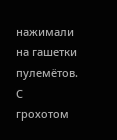нажимали на гашетки пулемётов.
С грохотом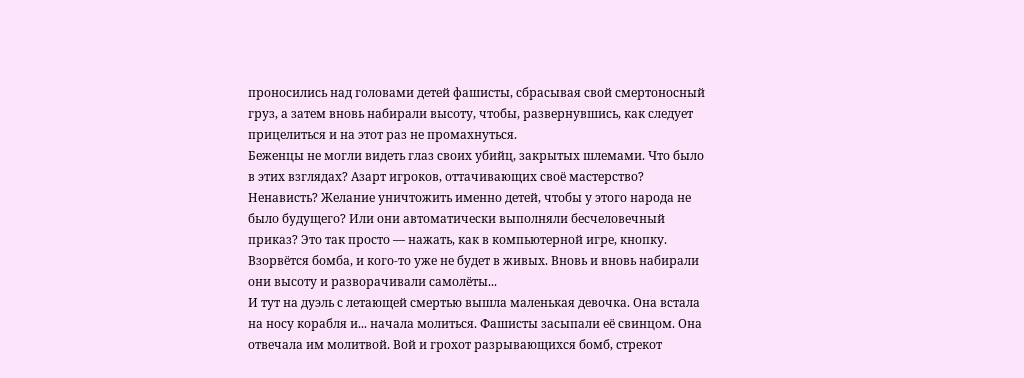проносились над головами детей фашисты, сбрасывая свой смертоносный груз, а затем вновь набирали высоту, чтобы, развернувшись, как следует прицелиться и на этот раз не промахнуться.
Беженцы не могли видеть глаз своих убийц, закрытых шлемами. Что было в этих взглядах? Азарт игроков, оттачивающих своё мастерство? Ненависть? Желание уничтожить именно детей, чтобы у этого народа не было будущего? Или они автоматически выполняли бесчеловечный приказ? Это так просто — нажать, как в компьютерной игре, кнопку. Взорвётся бомба, и кого-то уже не будет в живых. Вновь и вновь набирали они высоту и разворачивали самолёты...
И тут на дуэль с летающей смертью вышла маленькая девочка. Она встала на носу корабля и... начала молиться. Фашисты засыпали её свинцом. Она отвечала им молитвой. Вой и грохот разрывающихся бомб, стрекот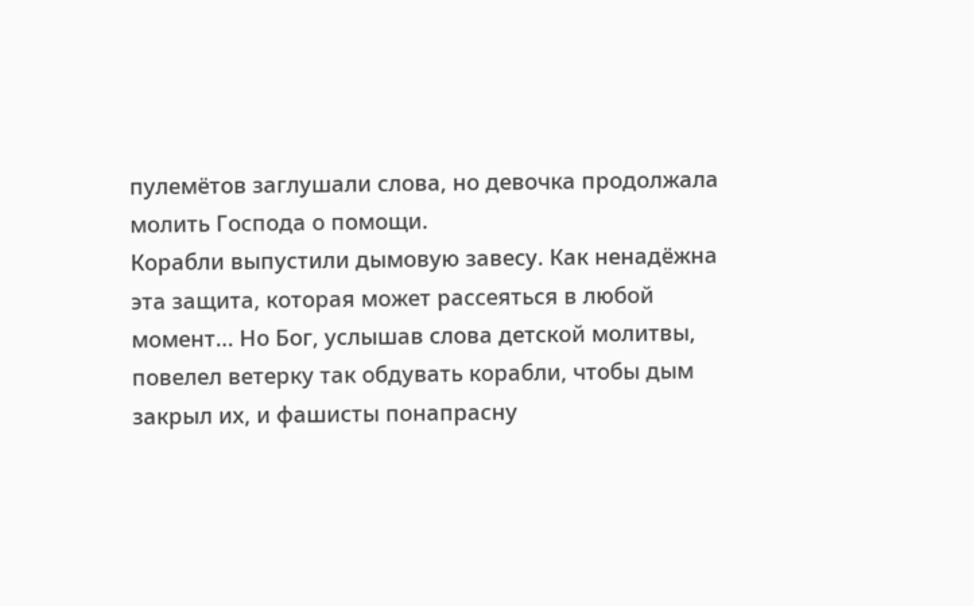пулемётов заглушали слова, но девочка продолжала молить Господа о помощи.
Корабли выпустили дымовую завесу. Как ненадёжна эта защита, которая может рассеяться в любой момент... Но Бог, услышав слова детской молитвы, повелел ветерку так обдувать корабли, чтобы дым закрыл их, и фашисты понапрасну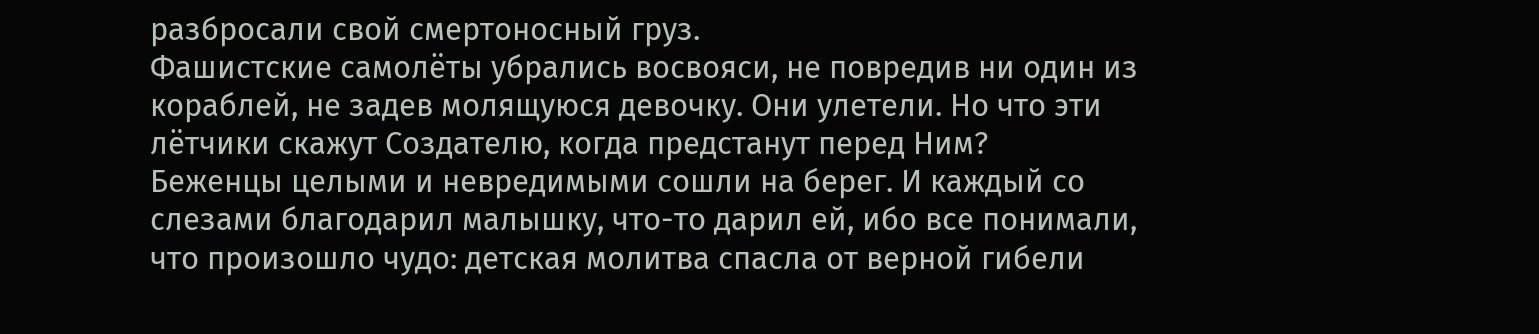разбросали свой смертоносный груз.
Фашистские самолёты убрались восвояси, не повредив ни один из кораблей, не задев молящуюся девочку. Они улетели. Но что эти лётчики скажут Создателю, когда предстанут перед Ним?
Беженцы целыми и невредимыми сошли на берег. И каждый со слезами благодарил малышку, что-то дарил ей, ибо все понимали, что произошло чудо: детская молитва спасла от верной гибели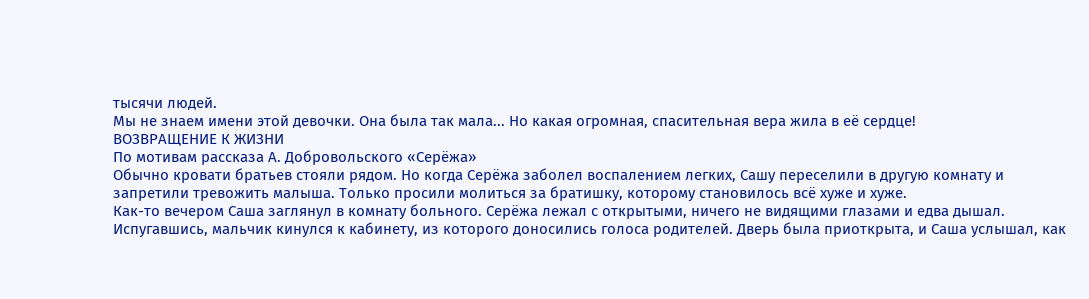тысячи людей.
Мы не знаем имени этой девочки. Она была так мала... Но какая огромная, спасительная вера жила в её сердце!
ВОЗВРАЩЕНИЕ К ЖИЗНИ
По мотивам рассказа А. Добровольского «Серёжа»
Обычно кровати братьев стояли рядом. Но когда Серёжа заболел воспалением легких, Сашу переселили в другую комнату и запретили тревожить малыша. Только просили молиться за братишку, которому становилось всё хуже и хуже.
Как-то вечером Саша заглянул в комнату больного. Серёжа лежал с открытыми, ничего не видящими глазами и едва дышал. Испугавшись, мальчик кинулся к кабинету, из которого доносились голоса родителей. Дверь была приоткрыта, и Саша услышал, как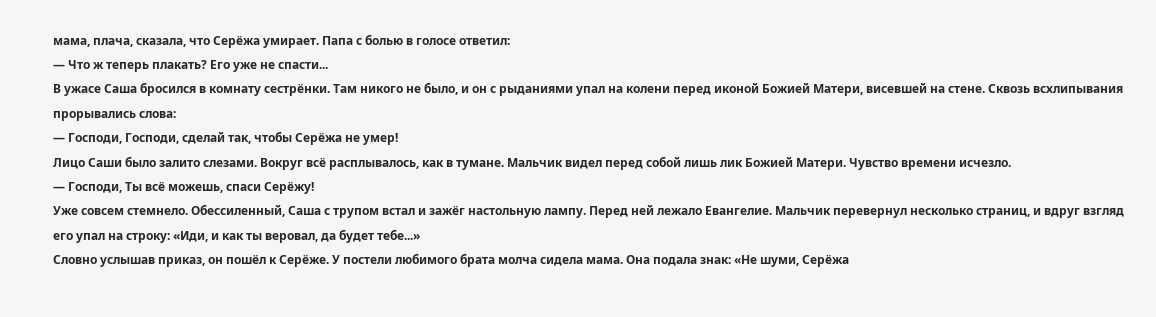мама, плача, сказала, что Серёжа умирает. Папа с болью в голосе ответил:
— Что ж теперь плакать? Его уже не спасти...
В ужасе Саша бросился в комнату сестрёнки. Там никого не было, и он с рыданиями упал на колени перед иконой Божией Матери, висевшей на стене. Сквозь всхлипывания прорывались слова:
— Господи, Господи, сделай так, чтобы Серёжа не умер!
Лицо Саши было залито слезами. Вокруг всё расплывалось, как в тумане. Мальчик видел перед собой лишь лик Божией Матери. Чувство времени исчезло.
— Господи, Ты всё можешь, спаси Серёжу!
Уже совсем стемнело. Обессиленный, Саша с трупом встал и зажёг настольную лампу. Перед ней лежало Евангелие. Мальчик перевернул несколько страниц, и вдруг взгляд его упал на строку: «Иди, и как ты веровал, да будет тебе...»
Словно услышав приказ, он пошёл к Серёже. У постели любимого брата молча сидела мама. Она подала знак: «Не шуми, Серёжа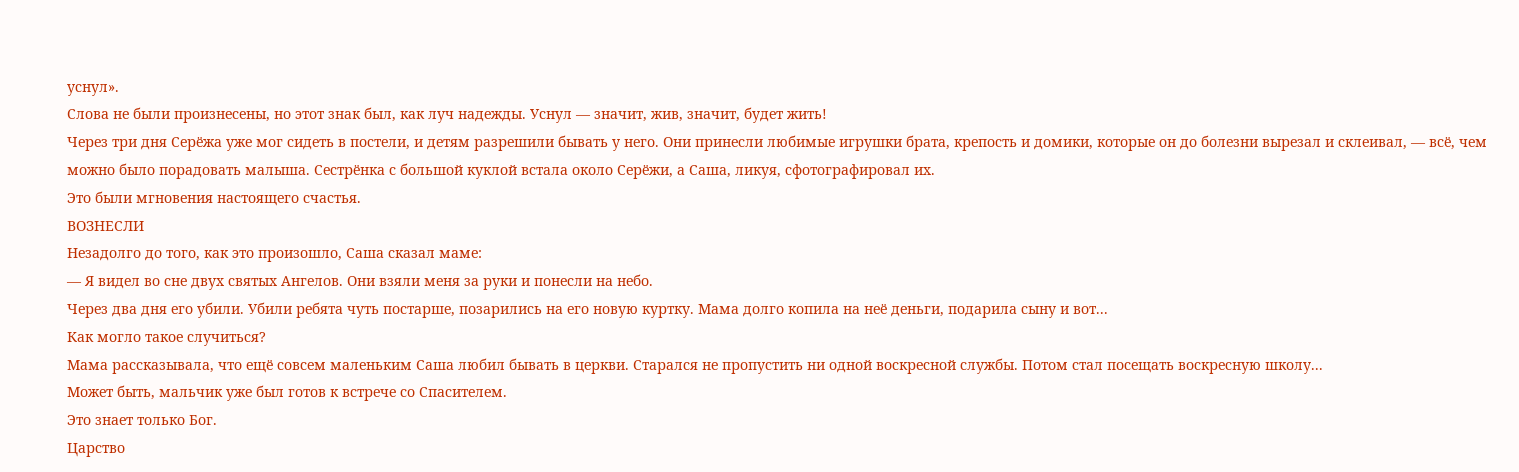уснул».
Слова не были произнесены, но этот знак был, как луч надежды. Уснул — значит, жив, значит, будет жить!
Через три дня Серёжа уже мог сидеть в постели, и детям разрешили бывать у него. Они принесли любимые игрушки брата, крепость и домики, которые он до болезни вырезал и склеивал, — всё, чем можно было порадовать малыша. Сестрёнка с большой куклой встала около Серёжи, а Саша, ликуя, сфотографировал их.
Это были мгновения настоящего счастья.
ВОЗНЕСЛИ
Незадолго до того, как это произошло, Саша сказал маме:
— Я видел во сне двух святых Ангелов. Они взяли меня за руки и понесли на небо.
Через два дня его убили. Убили ребята чуть постарше, позарились на его новую куртку. Мама долго копила на неё деньги, подарила сыну и вот...
Как могло такое случиться?
Мама рассказывала, что ещё совсем маленьким Саша любил бывать в церкви. Старался не пропустить ни одной воскресной службы. Потом стал посещать воскресную школу...
Может быть, мальчик уже был готов к встрече со Спасителем.
Это знает только Бог.
Царство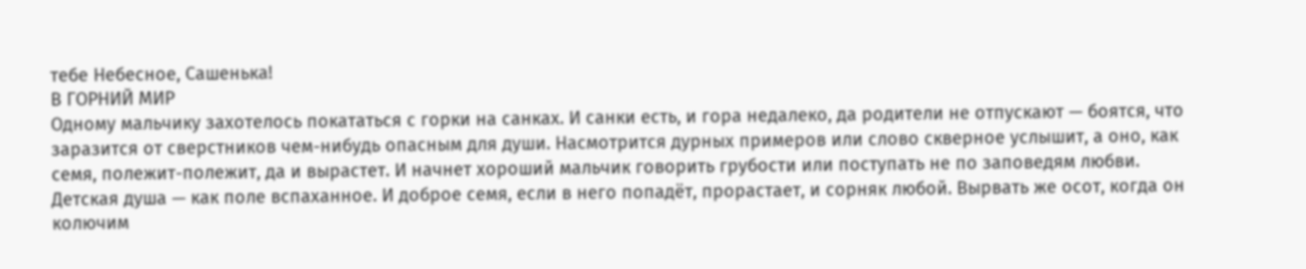тебе Небесное, Сашенька!
В ГОРНИЙ МИР
Одному мальчику захотелось покататься с горки на санках. И санки есть, и гора недалеко, да родители не отпускают — боятся, что заразится от сверстников чем-нибудь опасным для души. Насмотрится дурных примеров или слово скверное услышит, а оно, как семя, полежит-полежит, да и вырастет. И начнет хороший мальчик говорить грубости или поступать не по заповедям любви. Детская душа — как поле вспаханное. И доброе семя, если в него попадёт, прорастает, и сорняк любой. Вырвать же осот, когда он колючим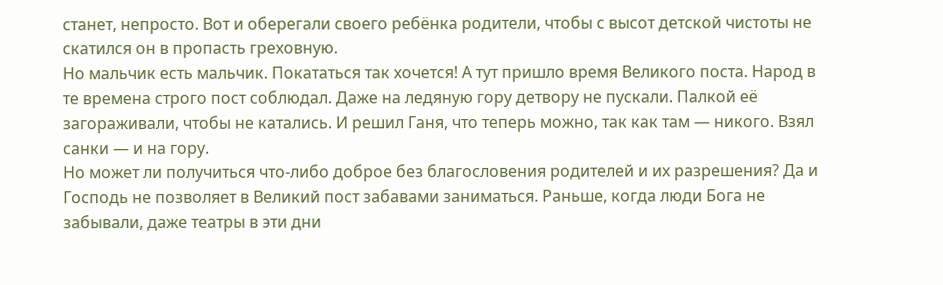станет, непросто. Вот и оберегали своего ребёнка родители, чтобы с высот детской чистоты не скатился он в пропасть греховную.
Но мальчик есть мальчик. Покататься так хочется! А тут пришло время Великого поста. Народ в те времена строго пост соблюдал. Даже на ледяную гору детвору не пускали. Палкой её загораживали, чтобы не катались. И решил Ганя, что теперь можно, так как там — никого. Взял санки — и на гору.
Но может ли получиться что-либо доброе без благословения родителей и их разрешения? Да и Господь не позволяет в Великий пост забавами заниматься. Раньше, когда люди Бога не забывали, даже театры в эти дни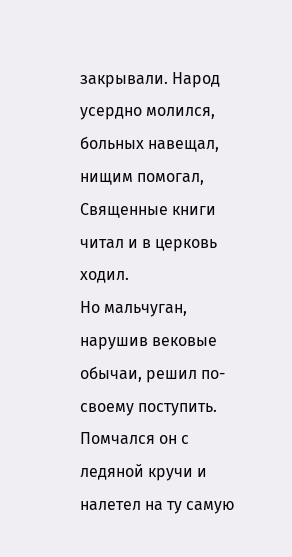закрывали. Народ усердно молился, больных навещал, нищим помогал, Священные книги читал и в церковь ходил.
Но мальчуган, нарушив вековые обычаи, решил по-своему поступить. Помчался он с ледяной кручи и налетел на ту самую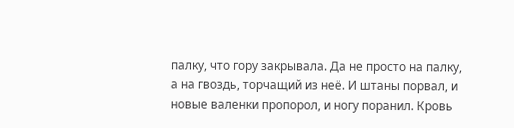палку, что гору закрывала. Да не просто на палку, а на гвоздь, торчащий из неё. И штаны порвал, и новые валенки пропорол, и ногу поранил. Кровь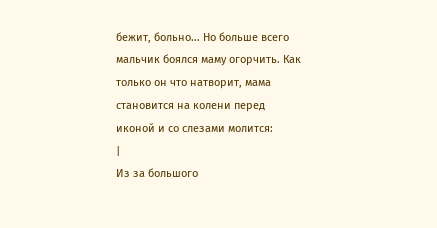бежит, больно... Но больше всего мальчик боялся маму огорчить. Как только он что натворит, мама становится на колени перед иконой и со слезами молится:
|
Из за большого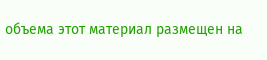объема этот материал размещен на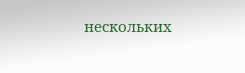нескольких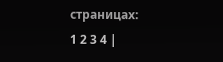страницах:
1 2 3 4 |